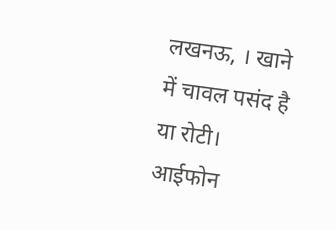लखनऊ, । खाने में चावल पसंद है या रोटी। आईफोन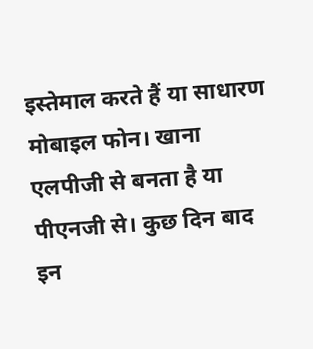इस्तेमाल करते हैं या साधारण मोबाइल फोन। खाना एलपीजी से बनता है या पीएनजी से। कुछ दिन बाद इन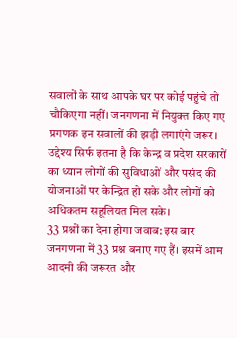सवालों के साथ आपके घर पर कोई पहुंचे तो चौकिएगा नहीं। जनगणना में नियुक्त किए गए प्रगणक इन सवालों की झड़ी लगाएंगे जरूर। उद्देश्य सिर्फ इतना है कि केन्द्र व प्रदेश सरकारों का ध्यान लोगों की सुविधाओं और पसंद की योजनाओं पर केन्द्रित हो सके और लोगों को अधिकतम सहूलियत मिल सके।
33 प्रश्नों का देना होगा जवाब: इस बार जनगणना में 33 प्रश्न बनाए गए हैं। इसमें आम आदमी की जरूरत और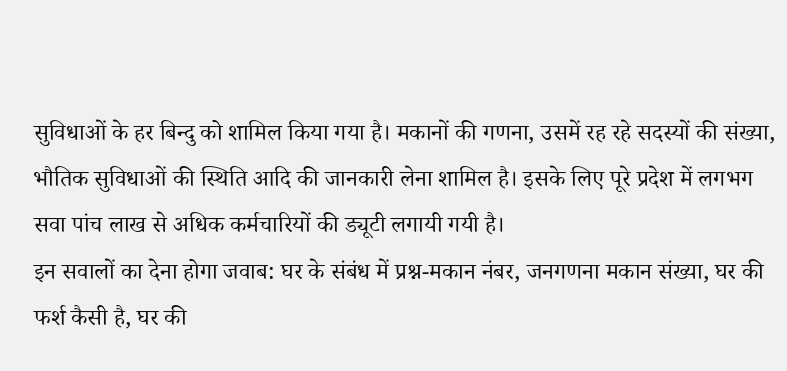सुविधाओं के हर बिन्दु को शामिल किया गया है। मकानों की गणना, उसमें रह रहे सदस्यों की संख्या, भौतिक सुविधाओं की स्थिति आदि की जानकारी लेना शामिल है। इसके लिए पूरे प्रदेश में लगभग सवा पांच लाख से अधिक कर्मचारियों की ड्यूटी लगायी गयी है।
इन सवालों का देना होगा जवाब: घर के संबंध में प्रश्न-मकान नंबर, जनगणना मकान संख्या, घर की फर्श कैसी है, घर की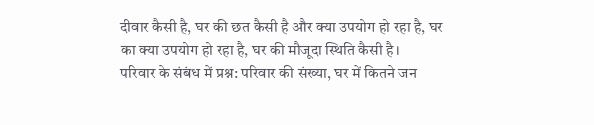दीवार कैसी है, घर की छत कैसी है और क्या उपयोग हो रहा है, घर का क्या उपयोग हो रहा है, घर की मौजूदा स्थिति कैसी है।
परिवार के संबंध में प्रश्न: परिवार की संख्या, घर में कितने जन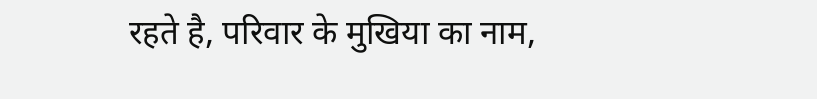रहते है, परिवार के मुखिया का नाम,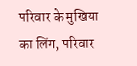परिवार के मुखिया का लिंग, परिवार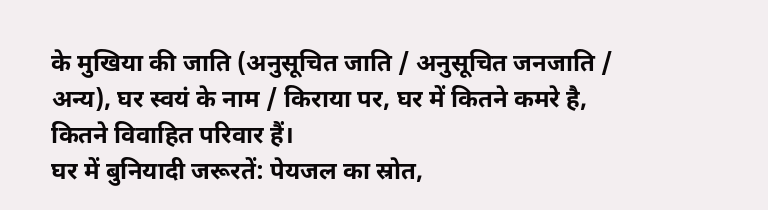के मुखिया की जाति (अनुसूचित जाति / अनुसूचित जनजाति / अन्य), घर स्वयं के नाम / किराया पर, घर में कितने कमरे है, कितने विवाहित परिवार हैं।
घर में बुनियादी जरूरतें: पेयजल का स्रोत,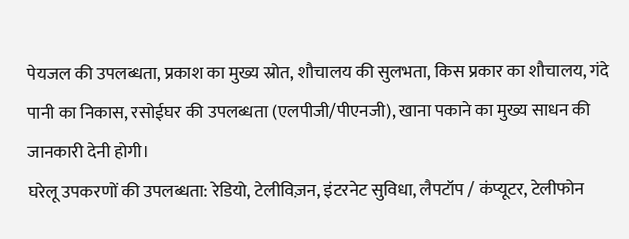पेयजल की उपलब्धता, प्रकाश का मुख्य स्रोत, शौचालय की सुलभता, किस प्रकार का शौचालय, गंदे पानी का निकास, रसोईघर की उपलब्धता (एलपीजी/पीएनजी), खाना पकाने का मुख्य साधन की जानकारी देनी होगी।
घरेलू उपकरणों की उपलब्धता: रेडियो, टेलीविज़न, इंटरनेट सुविधा, लैपटॉप / कंप्यूटर, टेलीफोन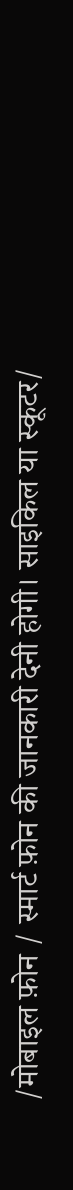/मोबाइल फ़ोन / स्मार्ट फ़ोन की जानकारी देनी होगी। साइकिल या स्कूटर/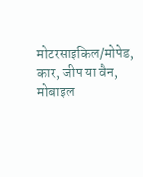मोटरसाइकिल/मोपेड, कार, जीप या वैन, मोबाइल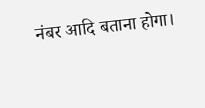नंबर आदि बताना होगा।